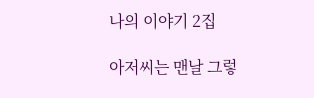나의 이야기 2집

아저씨는 맨날 그렇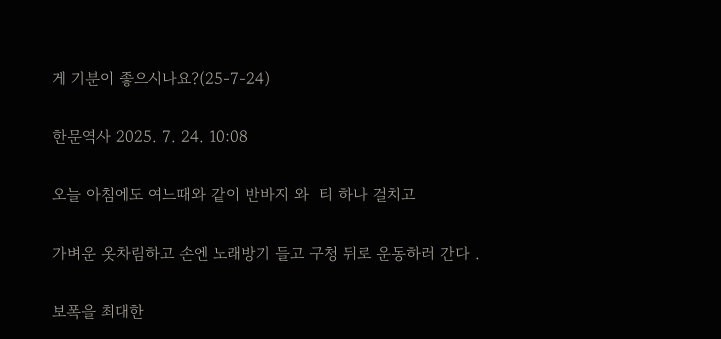게 기분이 좋으시나요?(25-7-24)

한문역사 2025. 7. 24. 10:08

오늘 아침에도 여느때와 같이 반바지 와  티 하나 걸치고

가벼운 옷차림하고 손엔 노래방기 들고 구청 뒤로 운동하러 간다 .

보폭을 최대한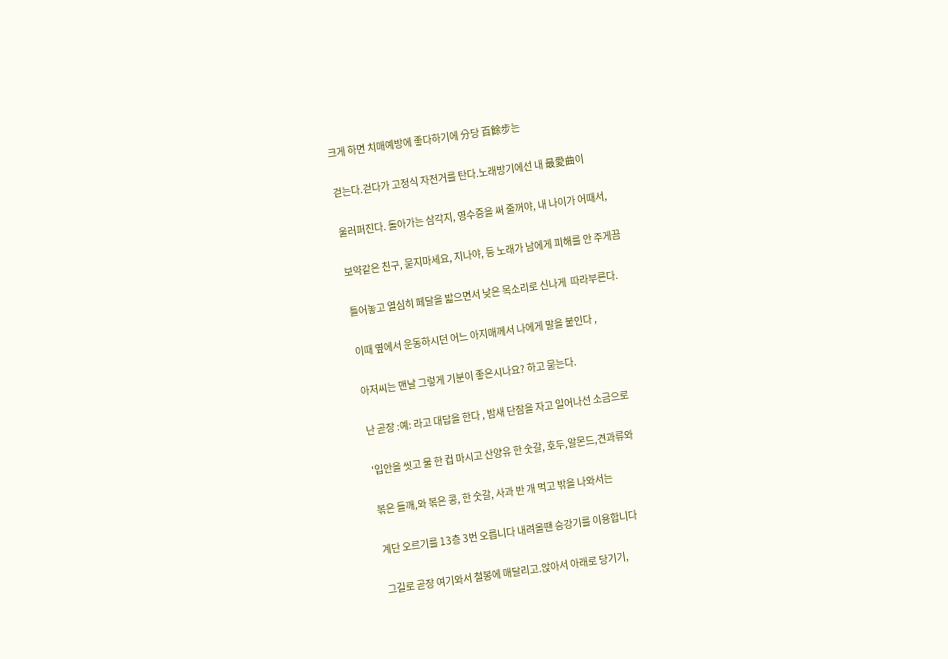크게 하면 치매예방에 좋다하기에 分당 百餘步는

걷는다.걷다가 고정식 자전거를 탄다.노래방기에선 내 最愛曲이

울러퍼진다. 돌아가는 삼각지, 영수증을 써 줄꺼야, 내 나이가 어때서,

보약같은 친구, 묻지마세요, 지나야, 등 노래가 남에게 피해를 안 주게끔

틀어놓고 열심히 페달을 밟으면서 낮은 목소리로 신나게  따라부른다.

이때 옆에서 운동하시던 어느 아지매께서 나에게 말을 붙인다 ,

아저씨는 맨날 그렇게 기분이 좋은시나요? 하고 묻는다.

난 곧장 :예: 라고 대답을 한다 , 밤새 단잠을 자고 일어나선 소금으로

'입안을 씻고 물 한 컵 마시고 산양유 한 숫갈, 호두,알몬드,견과류와

볶은 들깨,와 볶은 콩, 한 숫갈, 사과 반 개 먹고 밖을 나와서는

계단 오르기를 13층 3번 오릅니다 내려올땐 승강기를 이용합니다

그길로 곧장 여기와서 철봉에 매달리고.앉아서 아래로 당기기,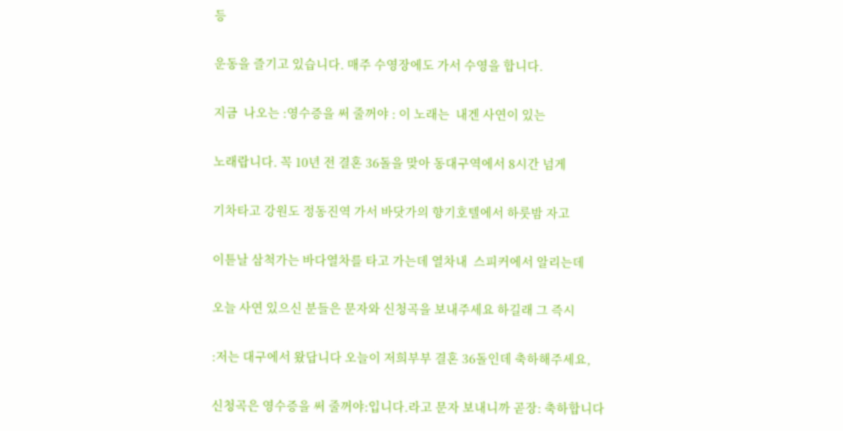등

운동을 즐기고 있습니다. 매주 수영장에도 가서 수영을 합니다.

지금  나오는 :영수증을 써 줄꺼야 : 이 노래는  내겐 사연이 있는

노래랍니다. 꼭 10년 전 결혼 36돌을 맞아 동대구역에서 8시간 넘게

기차타고 강원도 정동진역 가서 바닷가의 향기호텔에서 하룻밤 자고

이튿날 삼척가는 바다열차를 타고 가는데 열차내  스피커에서 알리는데

오늘 사연 있으신 분들은 문자와 신청곡을 보내주세요 하길래 그 즉시

:저는 대구에서 왔답니다 오늘이 저희부부 결혼 36돌인데 축하해주세요,

신청곡은 영수증을 써 줄꺼야:입니다.라고 문자 보내니까 곧장: 축하합니다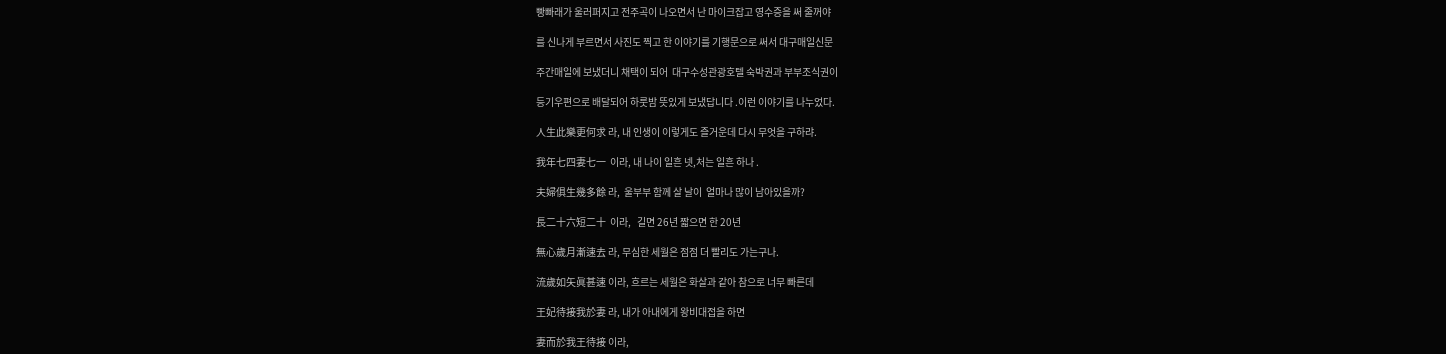빵빠래가 울러퍼지고 전주곡이 나오면서 난 마이크잡고 영수증을 써 줄꺼야

를 신나게 부르면서 사진도 찍고 한 이야기를 기행문으로 써서 대구매일신문

주간매일에 보냈더니 채택이 되어  대구수성관광호텔 숙박권과 부부조식권이

등기우편으로 배달되어 하룻밤 뜻있게 보냈답니다 .이런 이야기를 나누었다.

人生此樂更何求 라, 내 인생이 이렇게도 즐거운데 다시 무엇을 구하랴.

我年七四妻七一  이라, 내 나이 일흔 넷,처는 일흔 하나 .

夫婦俱生幾多餘 라,  울부부 함께 살 날이  얼마나 많이 남아있을까?

長二十六短二十  이라,   길면 26년 짧으면 한 20년

無心歲月漸速去 라, 무심한 세월은 점점 더 빨리도 가는구나.

流歲如矢眞甚速 이라, 흐르는 세월은 화살과 같아 참으로 너무 빠른데

王妃待接我於妻 라, 내가 아내에게 왕비대접을 하면

妻而於我王待接 이라,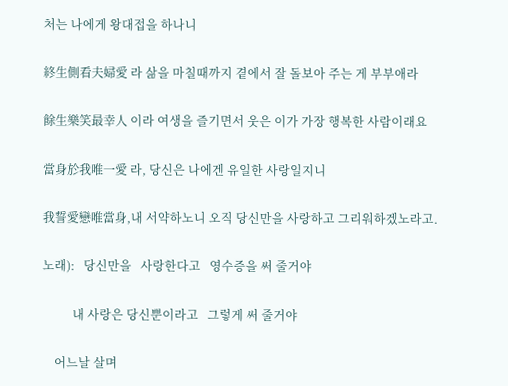처는 나에게 왕대접을 하나니

終生側看夫婦愛 라 삶을 마칠때까지 곁에서 잘 돌보아 주는 게 부부애라

餘生樂笑最幸人 이라 여생을 즐기면서 웃은 이가 가장 행복한 사람이래요

當身於我唯一愛 라, 당신은 나에겐 유일한 사랑일지니

我誓愛戀唯當身,내 서약하노니 오직 당신만을 사랑하고 그리워하겠노라고.

노래):   당신만을   사랑한다고   영수증을 써 줄거야

          내 사랑은 당신뿐이라고   그렇게 써 줄거야

    어느날 살며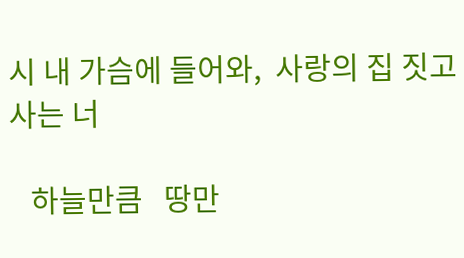시 내 가슴에 들어와,  사랑의 집 짓고 사는 너

   하늘만큼   땅만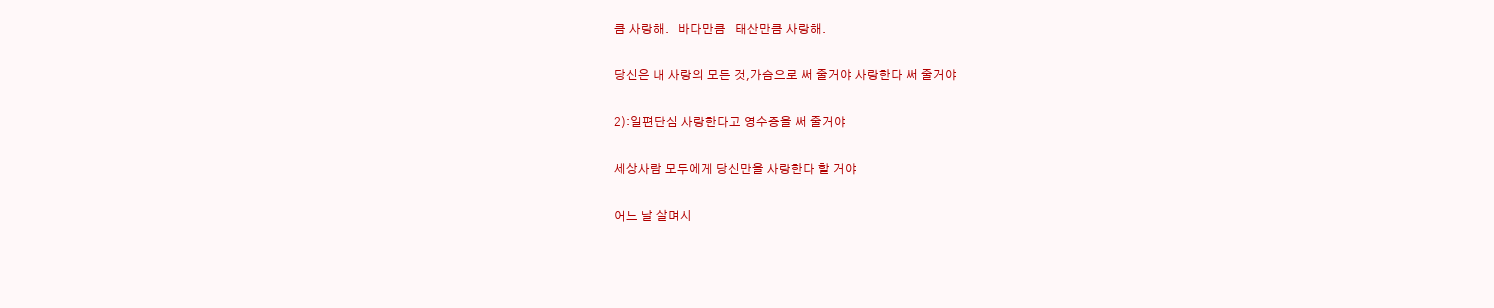큼 사랑해.   바다만큼   태산만큼 사랑해.

당신은 내 사랑의 모든 것,가슴으로 써 줄거야 사랑한다 써 줄거야

2):일편단심 사랑한다고 영수증을 써 줄거야

세상사람 모두에게 당신만을 사랑한다 할 거야

어느 날 살며시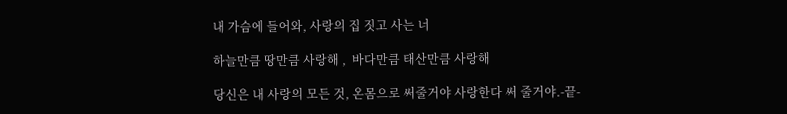내 가슴에 들어와, 사랑의 집 짓고 사는 너

하늘만큼 땅만큼 사랑해 ,  바다만큼 태산만큼 사랑해

당신은 내 사랑의 모든 것, 온몸으로 써줄거야 사랑한다 써 줄거야.-끝-